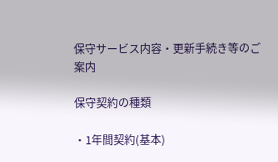保守サービス内容・更新手続き等のご案内

保守契約の種類

・1年間契約(基本)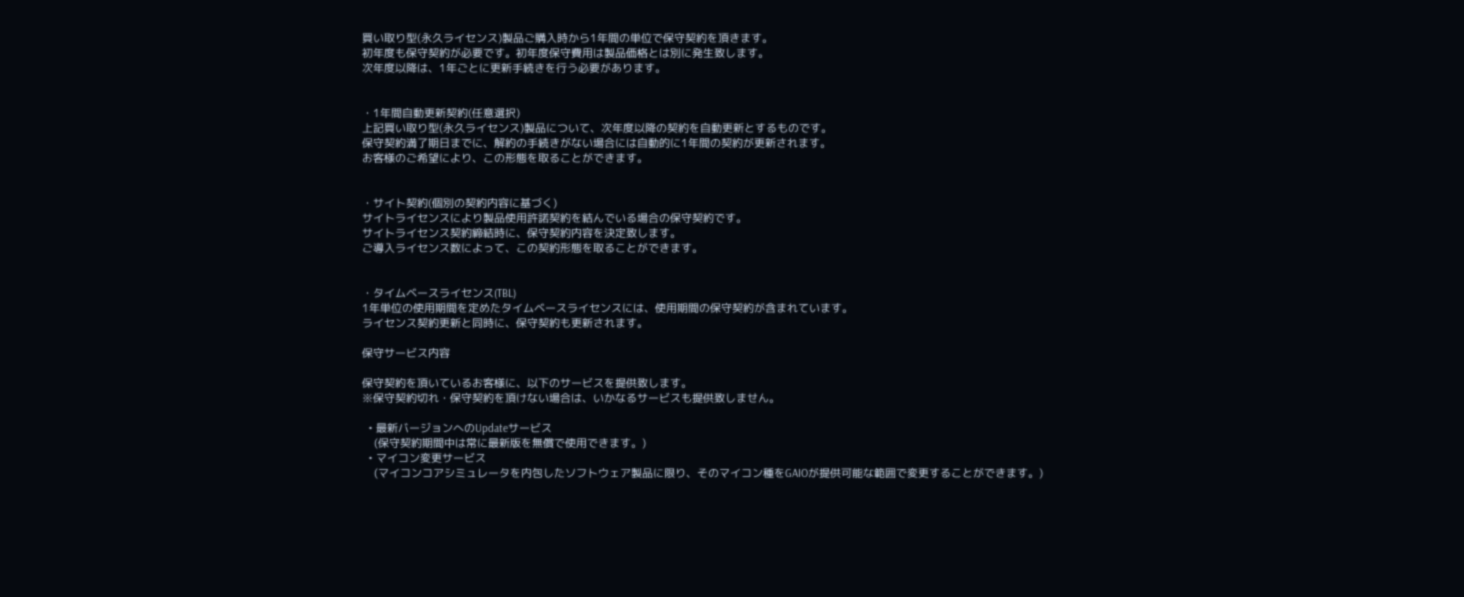買い取り型(永久ライセンス)製品ご購入時から1年間の単位で保守契約を頂きます。
初年度も保守契約が必要です。初年度保守費用は製品価格とは別に発生致します。
次年度以降は、1年ごとに更新手続きを行う必要があります。


・1年間自動更新契約(任意選択)
上記買い取り型(永久ライセンス)製品について、次年度以降の契約を自動更新とするものです。
保守契約満了期日までに、解約の手続きがない場合には自動的に1年間の契約が更新されます。
お客様のご希望により、この形態を取ることができます。


・サイト契約(個別の契約内容に基づく)
サイトライセンスにより製品使用許諾契約を結んでいる場合の保守契約です。
サイトライセンス契約締結時に、保守契約内容を決定致します。
ご導入ライセンス数によって、この契約形態を取ることができます。


・タイムベースライセンス(TBL)
1年単位の使用期間を定めたタイムベースライセンスには、使用期間の保守契約が含まれています。
ライセンス契約更新と同時に、保守契約も更新されます。

保守サービス内容

保守契約を頂いているお客様に、以下のサービスを提供致します。
※保守契約切れ・保守契約を頂けない場合は、いかなるサービスも提供致しません。

  • 最新バージョンへのUpdateサービス
    (保守契約期間中は常に最新版を無償で使用できます。)
  • マイコン変更サービス
    (マイコンコアシミュレータを内包したソフトウェア製品に限り、そのマイコン種をGAIOが提供可能な範囲で変更することができます。)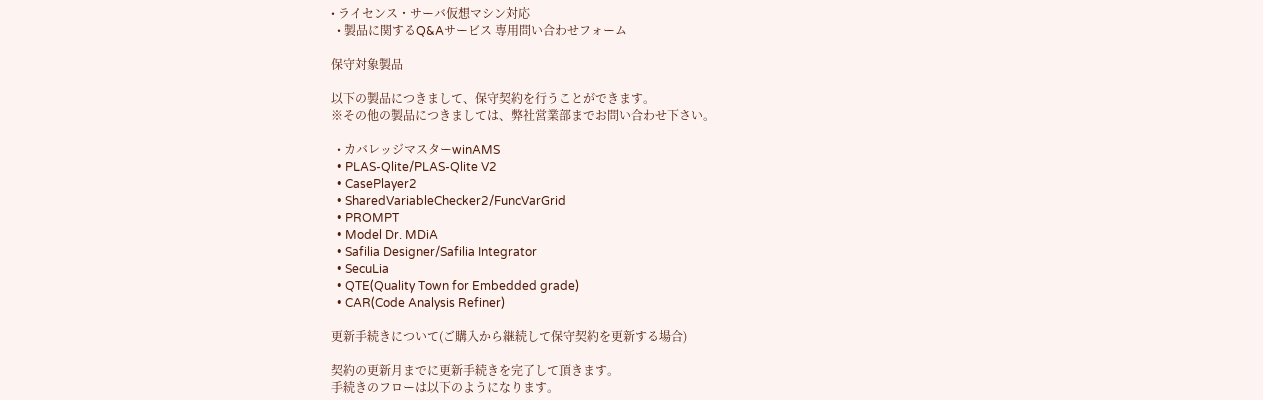• ライセンス・サーバ仮想マシン対応
  • 製品に関するQ&Aサービス 専用問い合わせフォーム

保守対象製品

以下の製品につきまして、保守契約を行うことができます。
※その他の製品につきましては、弊社営業部までお問い合わせ下さい。

  • カバレッジマスターwinAMS
  • PLAS-Qlite/PLAS-Qlite V2
  • CasePlayer2
  • SharedVariableChecker2/FuncVarGrid
  • PROMPT
  • Model Dr. MDiA
  • Safilia Designer/Safilia Integrator
  • SecuLia
  • QTE(Quality Town for Embedded grade)
  • CAR(Code Analysis Refiner)

更新手続きについて(ご購入から継続して保守契約を更新する場合)

契約の更新月までに更新手続きを完了して頂きます。
手続きのフローは以下のようになります。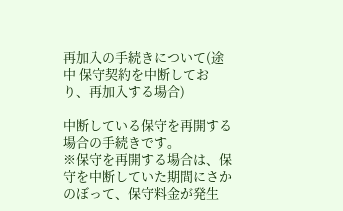再加入の手続きについて(途中 保守契約を中断しており、再加入する場合)

中断している保守を再開する場合の手続きです。
※保守を再開する場合は、保守を中断していた期間にさかのぼって、保守料金が発生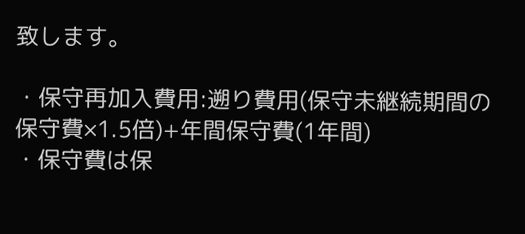致します。

・保守再加入費用:遡り費用(保守未継続期間の保守費×1.5倍)+年間保守費(1年間)
・保守費は保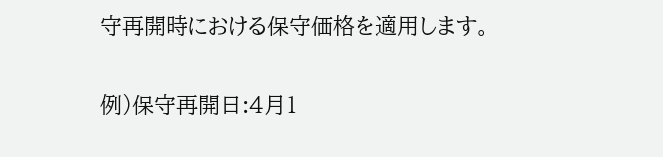守再開時における保守価格を適用します。

例)保守再開日:4月1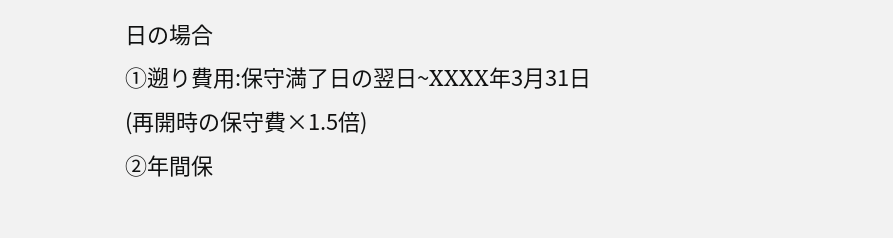日の場合
①遡り費用:保守満了日の翌日~XXXX年3月31日(再開時の保守費×1.5倍)
②年間保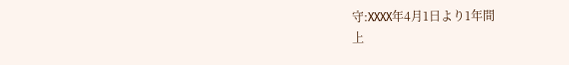守:XXXX年4月1日より1年間
上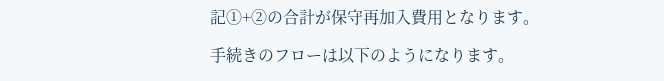記①+②の合計が保守再加入費用となります。

手続きのフローは以下のようになります。